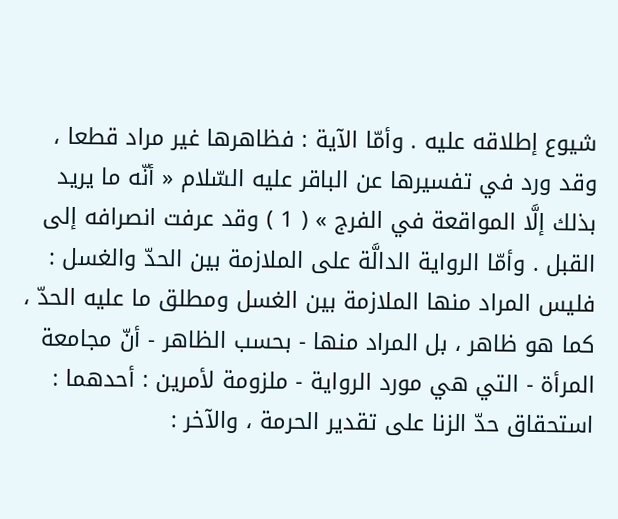شيوع إطلاقه عليه . وأمّا الآية : فظاهرها غير مراد قطعا ، وقد ورد في تفسيرها عن الباقر عليه السّلام « أنّه ما يريد بذلك إلَّا المواقعة في الفرج » ( 1 ) وقد عرفت انصرافه إلى القبل . وأمّا الرواية الدالَّة على الملازمة بين الحدّ والغسل : فليس المراد منها الملازمة بين الغسل ومطلق ما عليه الحدّ ، كما هو ظاهر ، بل المراد منها - بحسب الظاهر - أنّ مجامعة المرأة - التي هي مورد الرواية - ملزومة لأمرين : أحدهما : استحقاق حدّ الزنا على تقدير الحرمة ، والآخر :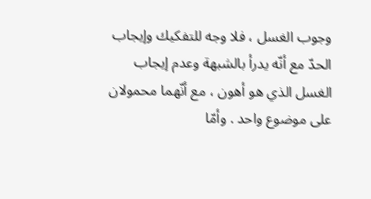وجوب الغسل ، فلا وجه للتفكيك وإيجاب الحدّ مع أنّه يدرأ بالشبهة وعدم إيجاب الغسل الذي هو أهون ، مع أنّهما محمولان على موضوع واحد . وأمّا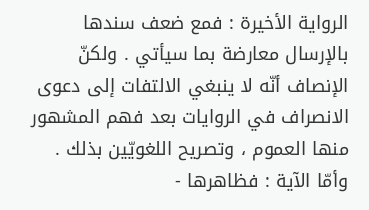الرواية الأخيرة : فمع ضعف سندها بالإرسال معارضة بما سيأتي . ولكنّ الإنصاف أنّه لا ينبغي الالتفات إلى دعوى الانصراف في الروايات بعد فهم المشهور منها العموم ، وتصريح اللغويّين بذلك . وأمّا الآية : فظاهرها -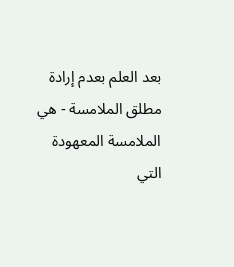بعد العلم بعدم إرادة مطلق الملامسة - هي الملامسة المعهودة التي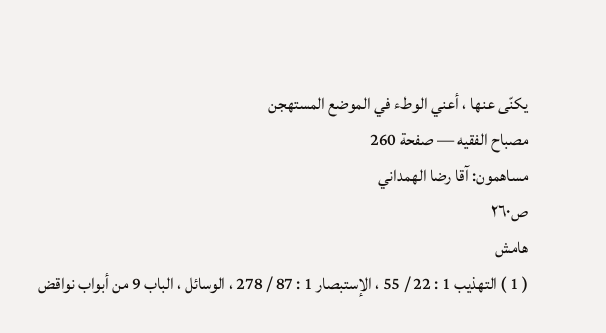يكنّى عنها ، أعني الوطء في الموضع المستهجن
مصباح الفقيه — صفحة 260
مساهمون: آقا رضا الهمداني
ص٢٦٠
هامش
( 1 ) التهذيب 1 : 22 / 55 ، الإستبصار 1 : 87 / 278 ، الوسائل ، الباب 9 من أبواب نواقض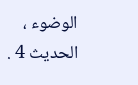الوضوء ، الحديث 4 .